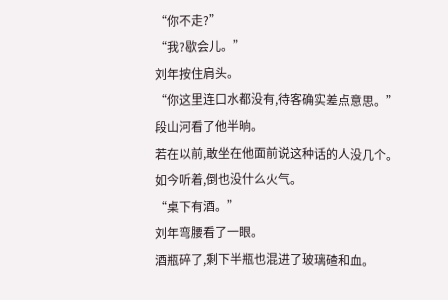“你不走?”
“我?歇会儿。”
刘年按住肩头。
“你这里连口水都没有,待客确实差点意思。”
段山河看了他半晌。
若在以前,敢坐在他面前说这种话的人没几个。
如今听着,倒也没什么火气。
“桌下有酒。”
刘年弯腰看了一眼。
酒瓶碎了,剩下半瓶也混进了玻璃碴和血。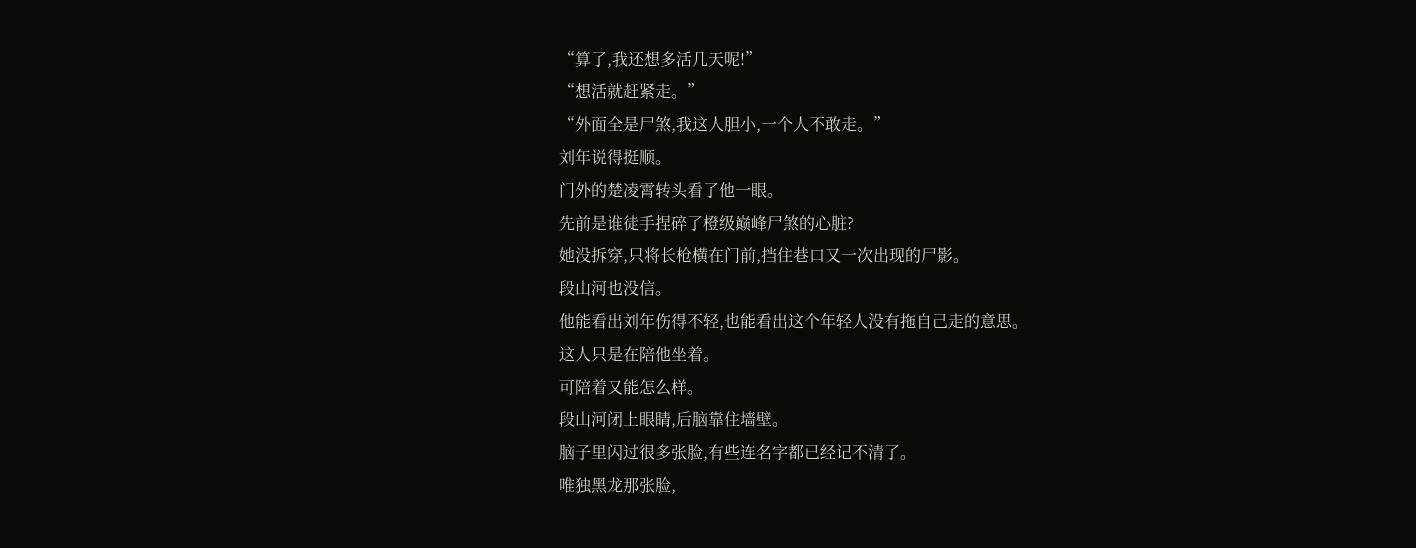“算了,我还想多活几天呢!”
“想活就赶紧走。”
“外面全是尸煞,我这人胆小,一个人不敢走。”
刘年说得挺顺。
门外的楚凌霄转头看了他一眼。
先前是谁徒手捏碎了橙级巅峰尸煞的心脏?
她没拆穿,只将长枪横在门前,挡住巷口又一次出现的尸影。
段山河也没信。
他能看出刘年伤得不轻,也能看出这个年轻人没有拖自己走的意思。
这人只是在陪他坐着。
可陪着又能怎么样。
段山河闭上眼睛,后脑靠住墙壁。
脑子里闪过很多张脸,有些连名字都已经记不清了。
唯独黑龙那张脸,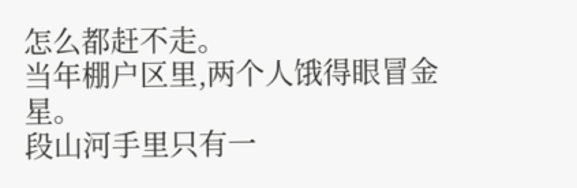怎么都赶不走。
当年棚户区里,两个人饿得眼冒金星。
段山河手里只有一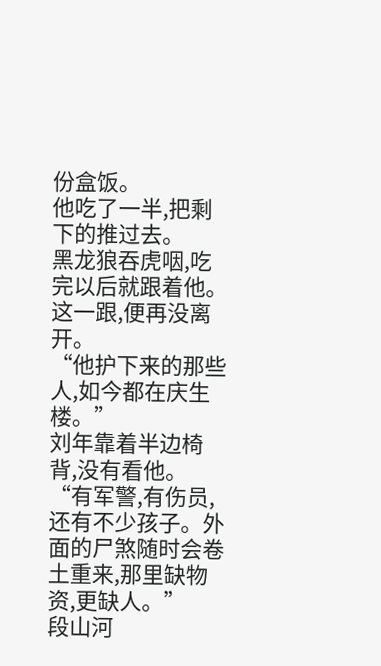份盒饭。
他吃了一半,把剩下的推过去。
黑龙狼吞虎咽,吃完以后就跟着他。
这一跟,便再没离开。
“他护下来的那些人,如今都在庆生楼。”
刘年靠着半边椅背,没有看他。
“有军警,有伤员,还有不少孩子。外面的尸煞随时会卷土重来,那里缺物资,更缺人。”
段山河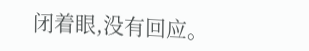闭着眼,没有回应。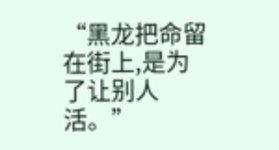“黑龙把命留在街上,是为了让别人活。”